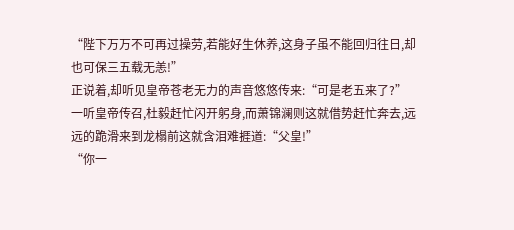“陛下万万不可再过操劳,若能好生休养,这身子虽不能回归往日,却也可保三五载无恙!”
正说着,却听见皇帝苍老无力的声音悠悠传来:“可是老五来了?”
一听皇帝传召,杜毅赶忙闪开躬身,而萧锦澜则这就借势赶忙奔去,远远的跪滑来到龙榻前这就含泪难捱道:“父皇!”
“你一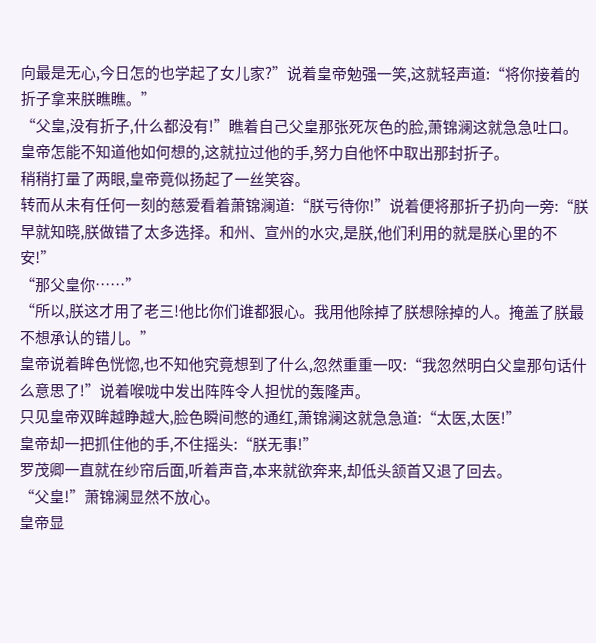向最是无心,今日怎的也学起了女儿家?”说着皇帝勉强一笑,这就轻声道:“将你接着的折子拿来朕瞧瞧。”
“父皇,没有折子,什么都没有!”瞧着自己父皇那张死灰色的脸,萧锦澜这就急急吐口。
皇帝怎能不知道他如何想的,这就拉过他的手,努力自他怀中取出那封折子。
稍稍打量了两眼,皇帝竟似扬起了一丝笑容。
转而从未有任何一刻的慈爱看着萧锦澜道:“朕亏待你!”说着便将那折子扔向一旁:“朕早就知晓,朕做错了太多选择。和州、宣州的水灾,是朕,他们利用的就是朕心里的不安!”
“那父皇你……”
“所以,朕这才用了老三!他比你们谁都狠心。我用他除掉了朕想除掉的人。掩盖了朕最不想承认的错儿。”
皇帝说着眸色恍惚,也不知他究竟想到了什么,忽然重重一叹:“我忽然明白父皇那句话什么意思了!”说着喉咙中发出阵阵令人担忧的轰隆声。
只见皇帝双眸越睁越大,脸色瞬间憋的通红,萧锦澜这就急急道:“太医,太医!”
皇帝却一把抓住他的手,不住摇头:“朕无事!”
罗茂卿一直就在纱帘后面,听着声音,本来就欲奔来,却低头颔首又退了回去。
“父皇!”萧锦澜显然不放心。
皇帝显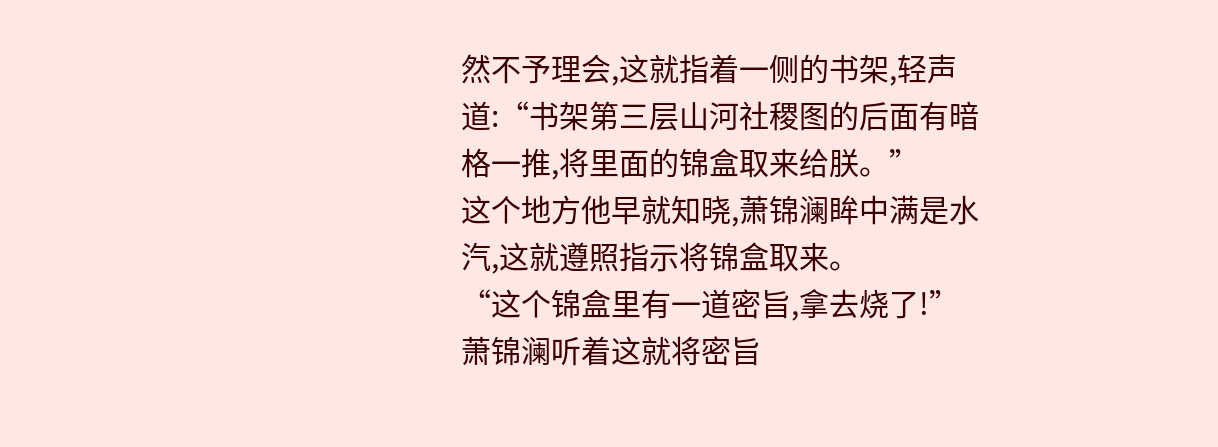然不予理会,这就指着一侧的书架,轻声道:“书架第三层山河社稷图的后面有暗格一推,将里面的锦盒取来给朕。”
这个地方他早就知晓,萧锦澜眸中满是水汽,这就遵照指示将锦盒取来。
“这个锦盒里有一道密旨,拿去烧了!”
萧锦澜听着这就将密旨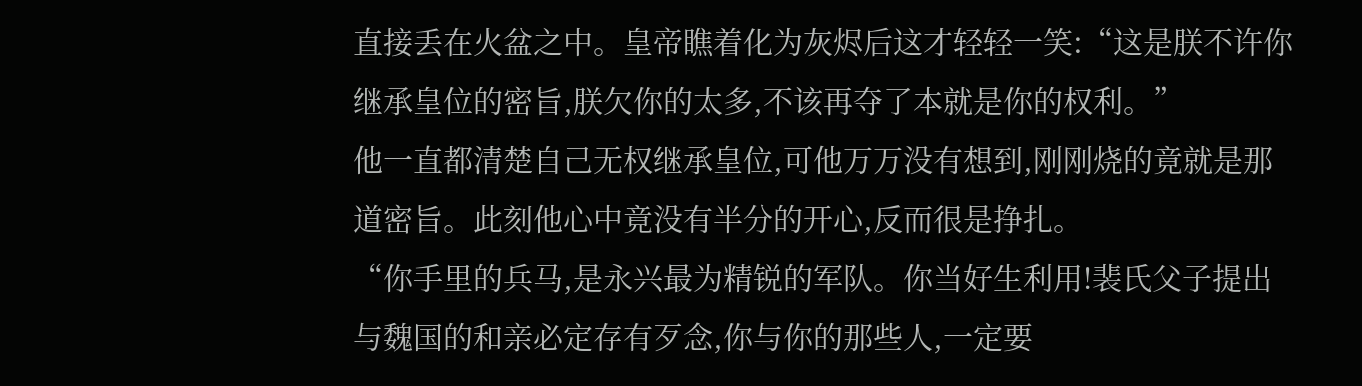直接丢在火盆之中。皇帝瞧着化为灰烬后这才轻轻一笑:“这是朕不许你继承皇位的密旨,朕欠你的太多,不该再夺了本就是你的权利。”
他一直都清楚自己无权继承皇位,可他万万没有想到,刚刚烧的竟就是那道密旨。此刻他心中竟没有半分的开心,反而很是挣扎。
“你手里的兵马,是永兴最为精锐的军队。你当好生利用!裴氏父子提出与魏国的和亲必定存有歹念,你与你的那些人,一定要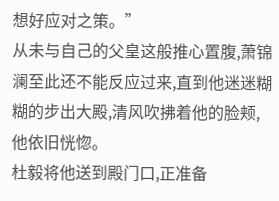想好应对之策。”
从未与自己的父皇这般推心置腹,萧锦澜至此还不能反应过来,直到他迷迷糊糊的步出大殿,清风吹拂着他的脸颊,他依旧恍惚。
杜毅将他送到殿门口,正准备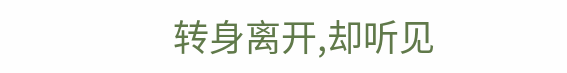转身离开,却听见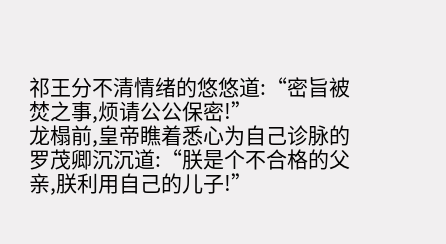祁王分不清情绪的悠悠道:“密旨被焚之事,烦请公公保密!”
龙榻前,皇帝瞧着悉心为自己诊脉的罗茂卿沉沉道:“朕是个不合格的父亲,朕利用自己的儿子!”